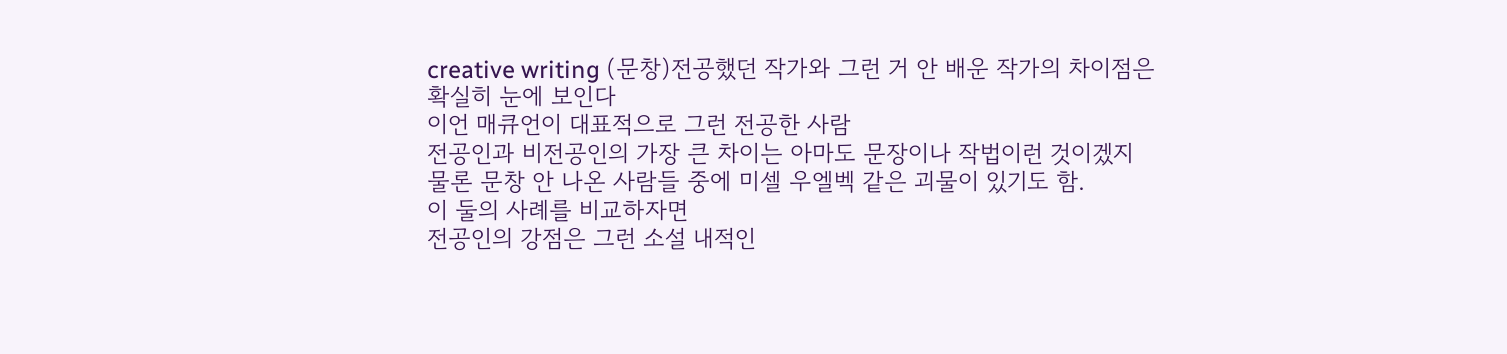creative writing (문창)전공했던 작가와 그런 거 안 배운 작가의 차이점은 확실히 눈에 보인다
이언 매큐언이 대표적으로 그런 전공한 사람
전공인과 비전공인의 가장 큰 차이는 아마도 문장이나 작법이런 것이겠지
물론 문창 안 나온 사람들 중에 미셀 우엘벡 같은 괴물이 있기도 함.
이 둘의 사례를 비교하자면
전공인의 강점은 그런 소설 내적인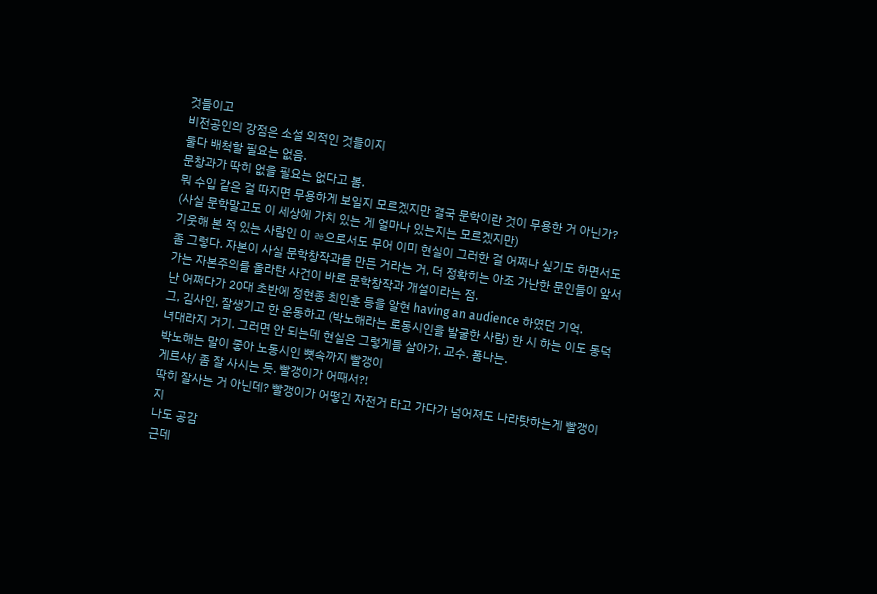것들이고
비전공인의 강점은 소설 외적인 것들이지
둘다 배척할 필요는 없음.
문창과가 딱히 없을 필요는 없다고 봄.
뭐 수입 같은 걸 따지면 무용하게 보일지 모르겠지만 결국 문학이란 것이 무용한 거 아닌가? (사실 문학말고도 이 세상에 가치 있는 게 얼마나 있는지는 모르겠지만)
기웃해 본 적 있는 사람인 이 ㅀ으로서도 무어 이미 현실이 그러한 걸 어쩌나 싶기도 하면서도 좀 그렇다. 자본이 사실 문학창작과를 만든 거라는 거, 더 정확히는 아조 가난한 문인들이 앞서가는 자본주의를 올라탄 사건이 바로 문학창작과 개설이라는 점.
난 어쩌다가 20대 초반에 정현종 최인훈 등을 알현 having an audience 하였던 기억.
그, 김사인, 잘생기고 한 운동하고 (박노해라는 로동시인을 발굴한 사람) 한 시 하는 이도 동덕녀대라지 거기. 그러면 안 되는데 현실은 그렇게들 살아가. 교수. 폼나는.
박노해는 말이 좋아 노동시인 뼛속까지 빨갱이
게르샤/ 좀 잘 사시는 듯. 빨갱이가 어때서?!
딱히 잘사는 거 아닌데? 빨갱이가 어떻긴 자전거 타고 가다가 넘어져도 나라탓하는게 빨갱이지
나도 공감
근데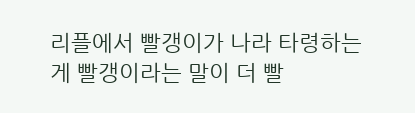리플에서 빨갱이가 나라 타령하는 게 빨갱이라는 말이 더 빨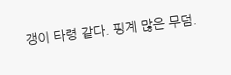갱이 타령 같다. 핑계 많은 무덤.